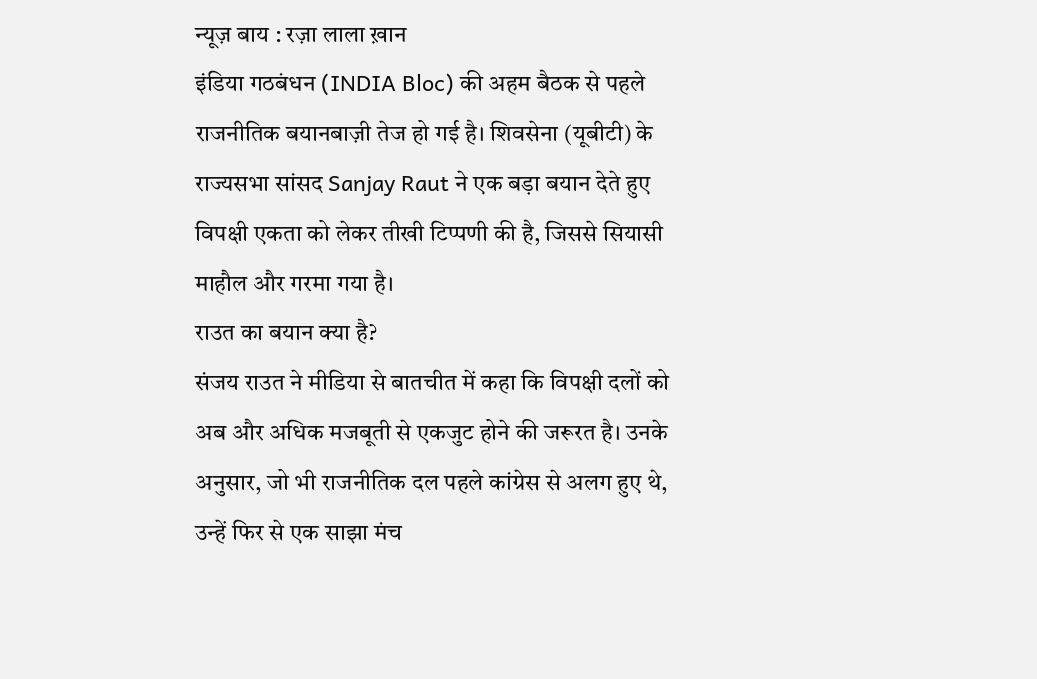न्यूज़ बाय : रज़ा लाला ख़ान
इंडिया गठबंधन (INDIA Bloc) की अहम बैठक से पहले राजनीतिक बयानबाज़ी तेज हो गई है। शिवसेना (यूबीटी) के राज्यसभा सांसद Sanjay Raut ने एक बड़ा बयान देते हुए विपक्षी एकता को लेकर तीखी टिप्पणी की है, जिससे सियासी माहौल और गरमा गया है।
राउत का बयान क्या है?
संजय राउत ने मीडिया से बातचीत में कहा कि विपक्षी दलों को अब और अधिक मजबूती से एकजुट होने की जरूरत है। उनके अनुसार, जो भी राजनीतिक दल पहले कांग्रेस से अलग हुए थे, उन्हें फिर से एक साझा मंच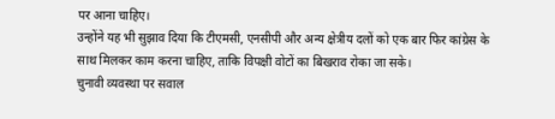पर आना चाहिए।
उन्होंने यह भी सुझाव दिया कि टीएमसी, एनसीपी और अन्य क्षेत्रीय दलों को एक बार फिर कांग्रेस के साथ मिलकर काम करना चाहिए, ताकि विपक्षी वोटों का बिखराव रोका जा सके।
चुनावी व्यवस्था पर सवाल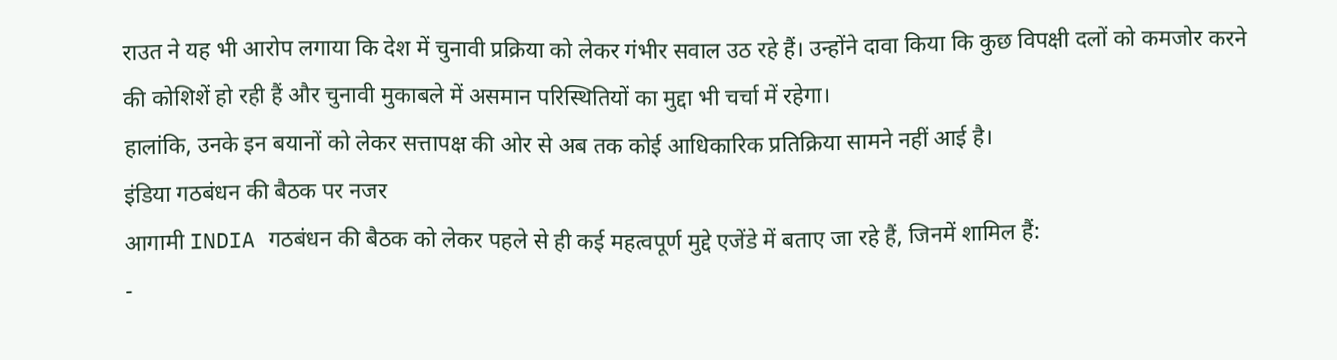राउत ने यह भी आरोप लगाया कि देश में चुनावी प्रक्रिया को लेकर गंभीर सवाल उठ रहे हैं। उन्होंने दावा किया कि कुछ विपक्षी दलों को कमजोर करने की कोशिशें हो रही हैं और चुनावी मुकाबले में असमान परिस्थितियों का मुद्दा भी चर्चा में रहेगा।
हालांकि, उनके इन बयानों को लेकर सत्तापक्ष की ओर से अब तक कोई आधिकारिक प्रतिक्रिया सामने नहीं आई है।
इंडिया गठबंधन की बैठक पर नजर
आगामी INDIA गठबंधन की बैठक को लेकर पहले से ही कई महत्वपूर्ण मुद्दे एजेंडे में बताए जा रहे हैं, जिनमें शामिल हैं:
-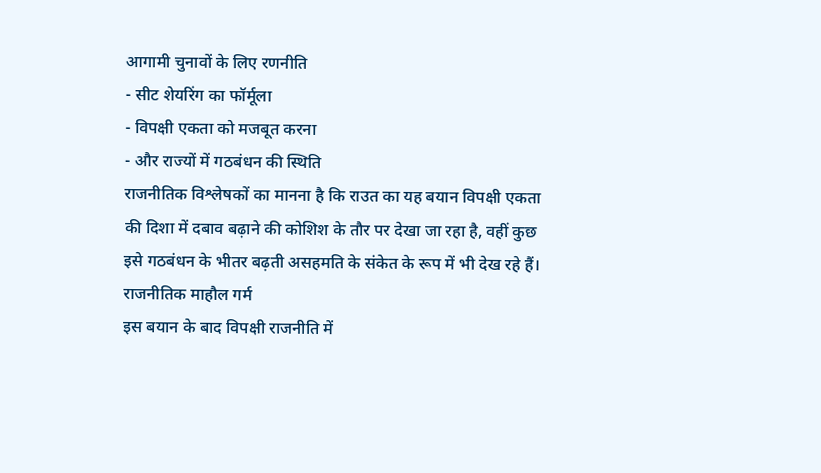आगामी चुनावों के लिए रणनीति
- सीट शेयरिंग का फॉर्मूला
- विपक्षी एकता को मजबूत करना
- और राज्यों में गठबंधन की स्थिति
राजनीतिक विश्लेषकों का मानना है कि राउत का यह बयान विपक्षी एकता की दिशा में दबाव बढ़ाने की कोशिश के तौर पर देखा जा रहा है, वहीं कुछ इसे गठबंधन के भीतर बढ़ती असहमति के संकेत के रूप में भी देख रहे हैं।
राजनीतिक माहौल गर्म
इस बयान के बाद विपक्षी राजनीति में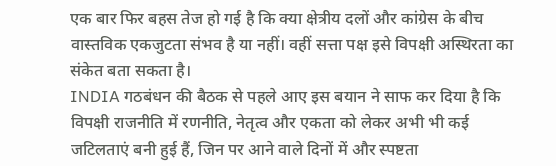एक बार फिर बहस तेज हो गई है कि क्या क्षेत्रीय दलों और कांग्रेस के बीच वास्तविक एकजुटता संभव है या नहीं। वहीं सत्ता पक्ष इसे विपक्षी अस्थिरता का संकेत बता सकता है।
INDIA गठबंधन की बैठक से पहले आए इस बयान ने साफ कर दिया है कि विपक्षी राजनीति में रणनीति, नेतृत्व और एकता को लेकर अभी भी कई जटिलताएं बनी हुई हैं, जिन पर आने वाले दिनों में और स्पष्टता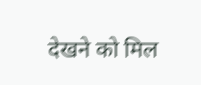देखने को मिल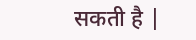सकती है |